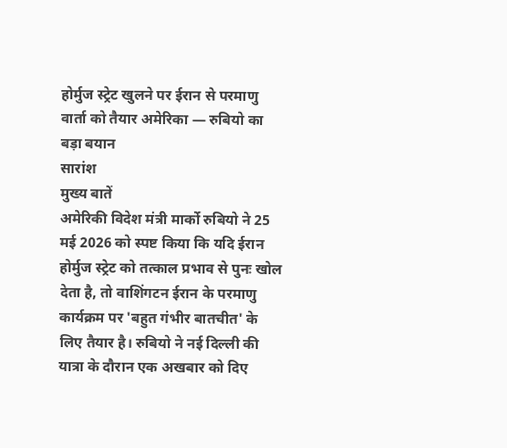होर्मुज स्ट्रेट खुलने पर ईरान से परमाणु वार्ता को तैयार अमेरिका — रुबियो का बड़ा बयान
सारांश
मुख्य बातें
अमेरिकी विदेश मंत्री मार्को रुबियो ने 25 मई 2026 को स्पष्ट किया कि यदि ईरान होर्मुज स्ट्रेट को तत्काल प्रभाव से पुनः खोल देता है, तो वाशिंगटन ईरान के परमाणु कार्यक्रम पर 'बहुत गंभीर बातचीत' के लिए तैयार है। रुबियो ने नई दिल्ली की यात्रा के दौरान एक अखबार को दिए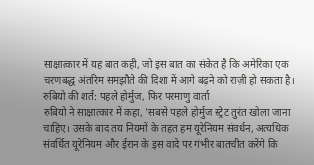साक्षात्कार में यह बात कही, जो इस बात का संकेत है कि अमेरिका एक चरणबद्ध अंतरिम समझौते की दिशा में आगे बढ़ने को राज़ी हो सकता है।
रुबियो की शर्त: पहले होर्मुज, फिर परमाणु वार्ता
रुबियो ने साक्षात्कार में कहा, 'सबसे पहले होर्मुज स्ट्रेट तुरंत खोला जाना चाहिए। उसके बाद तय नियमों के तहत हम यूरेनियम संवर्धन, अत्यधिक संवर्धित यूरेनियम और ईरान के इस वादे पर गंभीर बातचीत करेंगे कि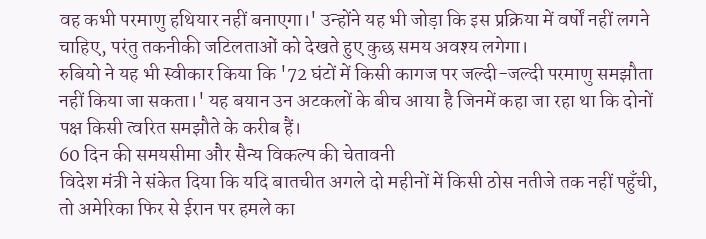वह कभी परमाणु हथियार नहीं बनाएगा।' उन्होंने यह भी जोड़ा कि इस प्रक्रिया में वर्षों नहीं लगने चाहिए, परंतु तकनीकी जटिलताओं को देखते हुए कुछ समय अवश्य लगेगा।
रुबियो ने यह भी स्वीकार किया कि '72 घंटों में किसी कागज पर जल्दी-जल्दी परमाणु समझौता नहीं किया जा सकता।' यह बयान उन अटकलों के बीच आया है जिनमें कहा जा रहा था कि दोनों पक्ष किसी त्वरित समझौते के करीब हैं।
60 दिन की समयसीमा और सैन्य विकल्प की चेतावनी
विदेश मंत्री ने संकेत दिया कि यदि बातचीत अगले दो महीनों में किसी ठोस नतीजे तक नहीं पहुँची, तो अमेरिका फिर से ईरान पर हमले का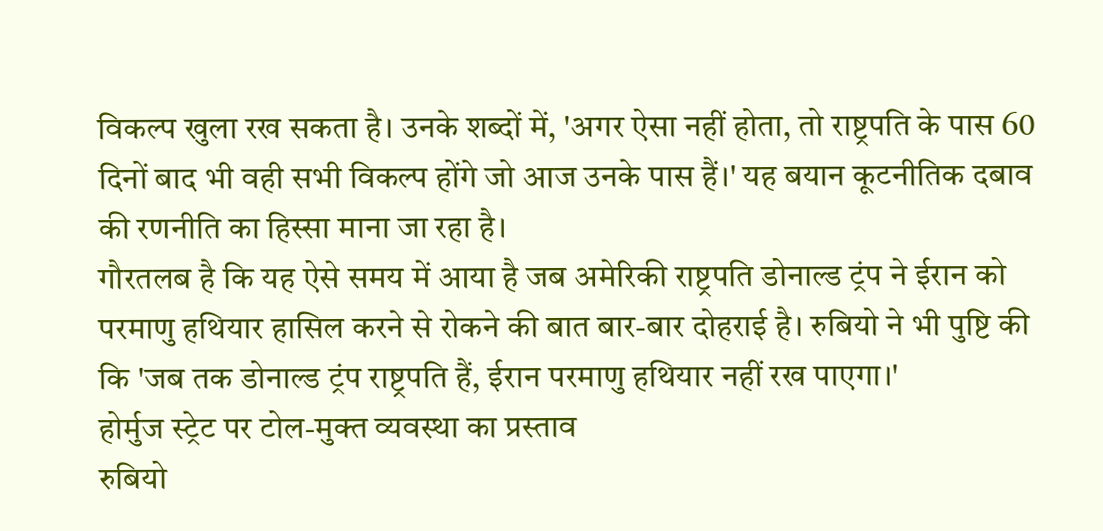विकल्प खुला रख सकता है। उनके शब्दों में, 'अगर ऐसा नहीं होता, तो राष्ट्रपति के पास 60 दिनों बाद भी वही सभी विकल्प होंगे जो आज उनके पास हैं।' यह बयान कूटनीतिक दबाव की रणनीति का हिस्सा माना जा रहा है।
गौरतलब है कि यह ऐसे समय में आया है जब अमेरिकी राष्ट्रपति डोनाल्ड ट्रंप ने ईरान को परमाणु हथियार हासिल करने से रोकने की बात बार-बार दोहराई है। रुबियो ने भी पुष्टि की कि 'जब तक डोनाल्ड ट्रंप राष्ट्रपति हैं, ईरान परमाणु हथियार नहीं रख पाएगा।'
होर्मुज स्ट्रेट पर टोल-मुक्त व्यवस्था का प्रस्ताव
रुबियो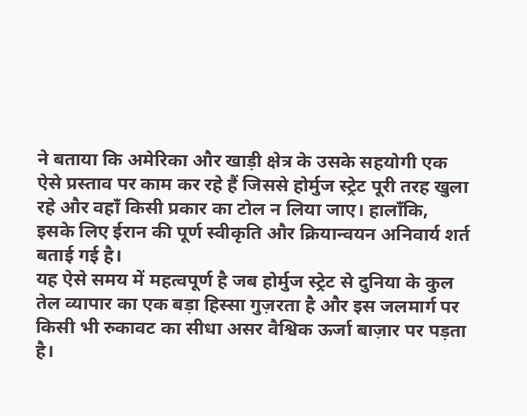ने बताया कि अमेरिका और खाड़ी क्षेत्र के उसके सहयोगी एक ऐसे प्रस्ताव पर काम कर रहे हैं जिससे होर्मुज स्ट्रेट पूरी तरह खुला रहे और वहाँ किसी प्रकार का टोल न लिया जाए। हालाँकि, इसके लिए ईरान की पूर्ण स्वीकृति और क्रियान्वयन अनिवार्य शर्त बताई गई है।
यह ऐसे समय में महत्वपूर्ण है जब होर्मुज स्ट्रेट से दुनिया के कुल तेल व्यापार का एक बड़ा हिस्सा गुज़रता है और इस जलमार्ग पर किसी भी रुकावट का सीधा असर वैश्विक ऊर्जा बाज़ार पर पड़ता है।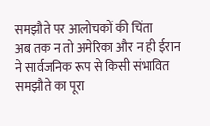समझौते पर आलोचकों की चिंता
अब तक न तो अमेरिका और न ही ईरान ने सार्वजनिक रूप से किसी संभावित समझौते का पूरा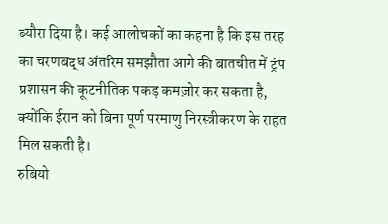ब्यौरा दिया है। कई आलोचकों का कहना है कि इस तरह का चरणबद्ध अंतरिम समझौता आगे की बातचीत में ट्रंप प्रशासन की कूटनीतिक पकड़ कमज़ोर कर सकता है, क्योंकि ईरान को बिना पूर्ण परमाणु निरस्त्रीकरण के राहत मिल सकती है।
रुबियो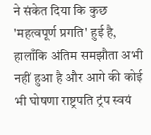ने संकेत दिया कि कुछ 'महत्वपूर्ण प्रगति' हुई है, हालाँकि अंतिम समझौता अभी नहीं हुआ है और आगे की कोई भी घोषणा राष्ट्रपति ट्रंप स्वयं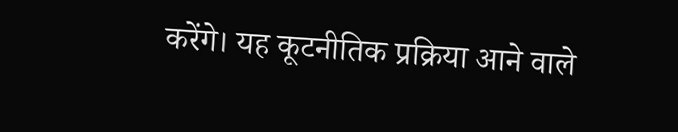करेंगे। यह कूटनीतिक प्रक्रिया आने वाले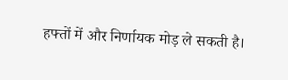हफ्तों में और निर्णायक मोड़ ले सकती है।